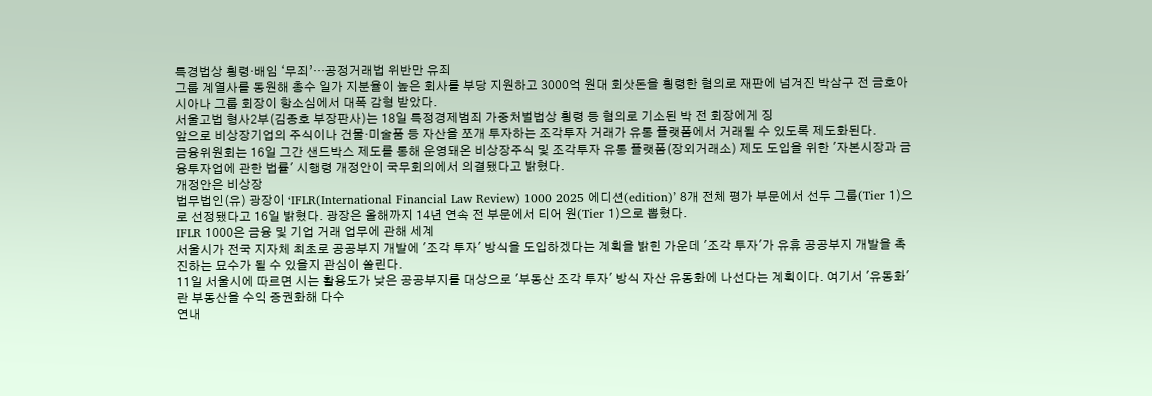특경법상 횡령·배임 ‘무죄’…공정거래법 위반만 유죄
그룹 계열사를 동원해 총수 일가 지분율이 높은 회사를 부당 지원하고 3000억 원대 회삿돈을 횡령한 혐의로 재판에 넘겨진 박삼구 전 금호아시아나 그룹 회장이 항소심에서 대폭 감형 받았다.
서울고법 형사2부(김종호 부장판사)는 18일 특정경제범죄 가중처벌법상 횡령 등 혐의로 기소된 박 전 회장에게 징
앞으로 비상장기업의 주식이나 건물·미술품 등 자산을 쪼개 투자하는 조각투자 거래가 유통 플랫폼에서 거래될 수 있도록 제도화된다.
금융위원회는 16일 그간 샌드박스 제도를 통해 운영돼온 비상장주식 및 조각투자 유통 플랫폼(장외거래소) 제도 도입을 위한 '자본시장과 금융투자업에 관한 법률' 시행령 개정안이 국무회의에서 의결됐다고 밝혔다.
개정안은 비상장
법무법인(유) 광장이 ‘IFLR(International Financial Law Review) 1000 2025 에디션(edition)’ 8개 전체 평가 부문에서 선두 그룹(Tier 1)으로 선정됐다고 16일 밝혔다. 광장은 올해까지 14년 연속 전 부문에서 티어 원(Tier 1)으로 뽑혔다.
IFLR 1000은 금융 및 기업 거래 업무에 관해 세계
서울시가 전국 지자체 최초로 공공부지 개발에 '조각 투자' 방식을 도입하겠다는 계획을 밝힌 가운데 '조각 투자'가 유휴 공공부지 개발을 촉진하는 묘수가 될 수 있을지 관심이 쏠린다.
11일 서울시에 따르면 시는 활용도가 낮은 공공부지를 대상으로 '부동산 조각 투자' 방식 자산 유동화에 나선다는 계획이다. 여기서 '유동화'란 부동산을 수익 증권화해 다수
연내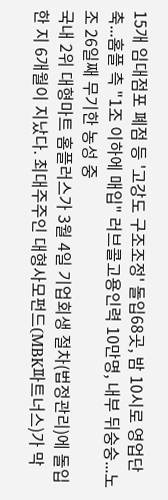15개 임대점포 폐점 등 '고강도 구조조정' 돌입68곳, 밤 10시로 영업단축...홈플 측 "1조 이하에 매입" 러브콜고용인력 10만명, 내부 뒤숭숭...노조 26일째 무기한 농성 중
국내 2위 대형마트 홈플러스가 3월 4일 기업회생 절차(법정관리)에 돌입한 지 6개월이 지났다. 최대주주인 대형사모펀드(MBK파트너스)가 막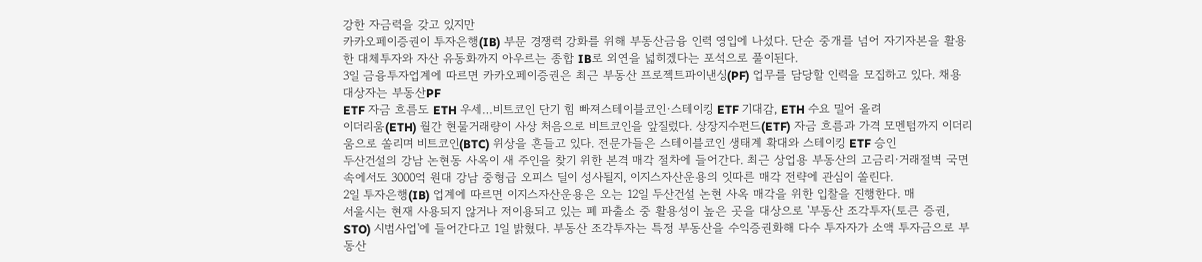강한 자금력을 갖고 있지만
카카오페이증권이 투자은행(IB) 부문 경쟁력 강화를 위해 부동산금융 인력 영입에 나섰다. 단순 중개를 넘어 자기자본을 활용한 대체투자와 자산 유동화까지 아우르는 종합 IB로 외연을 넓히겠다는 포석으로 풀이된다.
3일 금융투자업계에 따르면 카카오페이증권은 최근 부동산 프로젝트파이낸싱(PF) 업무를 담당할 인력을 모집하고 있다. 채용 대상자는 부동산PF
ETF 자금 흐름도 ETH 우세…비트코인 단기 힘 빠져스테이블코인·스테이킹 ETF 기대감, ETH 수요 밀어 올려
이더리움(ETH) 월간 현물거래량이 사상 처음으로 비트코인을 앞질렀다. 상장지수펀드(ETF) 자금 흐름과 가격 모멘텀까지 이더리움으로 쏠리며 비트코인(BTC) 위상을 흔들고 있다. 전문가들은 스테이블코인 생태계 확대와 스테이킹 ETF 승인
두산건설의 강남 논현동 사옥이 새 주인을 찾기 위한 본격 매각 절차에 들어간다. 최근 상업용 부동산의 고금리·거래절벽 국면 속에서도 3000억 원대 강남 중형급 오피스 딜이 성사될지, 이지스자산운용의 잇따른 매각 전략에 관심이 쏠린다.
2일 투자은행(IB) 업계에 따르면 이지스자산운용은 오는 12일 두산건설 논현 사옥 매각을 위한 입찰을 진행한다. 매
서울시는 현재 사용되지 않거나 저이용되고 있는 폐 파출소 중 활용성이 높은 곳을 대상으로 '부동산 조각투자(토큰 증권, STO) 시범사업'에 들어간다고 1일 밝혔다. 부동산 조각투자는 특정 부동산을 수익증권화해 다수 투자자가 소액 투자금으로 부동산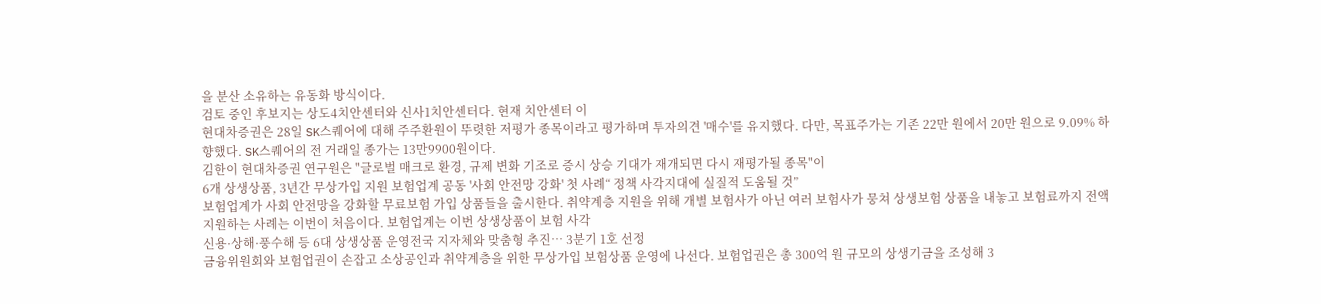을 분산 소유하는 유동화 방식이다.
검토 중인 후보지는 상도4치안센터와 신사1치안센터다. 현재 치안센터 이
현대차증권은 28일 SK스퀘어에 대해 주주환원이 뚜렷한 저평가 종목이라고 평가하며 투자의견 '매수'를 유지했다. 다만, 목표주가는 기존 22만 원에서 20만 원으로 9.09% 하향했다. SK스퀘어의 전 거래일 종가는 13만9900원이다.
김한이 현대차증권 연구원은 "글로벌 매크로 환경, 규제 변화 기조로 증시 상승 기대가 재개되면 다시 재평가될 종목"이
6개 상생상품, 3년간 무상가입 지원 보험업계 공동 '사회 안전망 강화' 첫 사례“ 정책 사각지대에 실질적 도움될 것”
보험업계가 사회 안전망을 강화할 무료보험 가입 상품들을 출시한다. 취약계층 지원을 위해 개별 보험사가 아닌 여러 보험사가 뭉쳐 상생보험 상품을 내놓고 보험료까지 전액 지원하는 사례는 이번이 처음이다. 보험업계는 이번 상생상품이 보험 사각
신용·상해·풍수해 등 6대 상생상품 운영전국 지자체와 맞춤형 추진⋯ 3분기 1호 선정
금융위원회와 보험업권이 손잡고 소상공인과 취약계층을 위한 무상가입 보험상품 운영에 나선다. 보험업권은 총 300억 원 규모의 상생기금을 조성해 3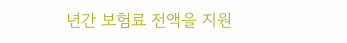년간 보험료 전액을 지원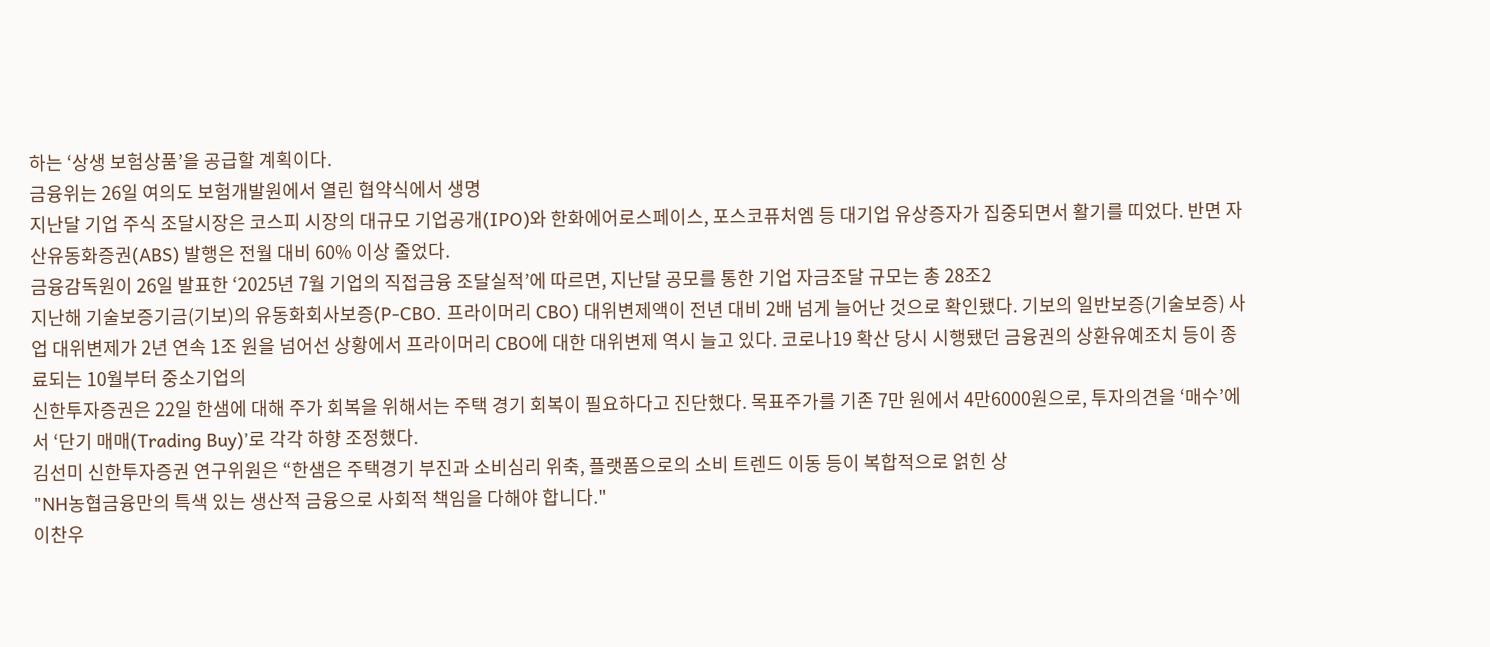하는 ‘상생 보험상품’을 공급할 계획이다.
금융위는 26일 여의도 보험개발원에서 열린 협약식에서 생명
지난달 기업 주식 조달시장은 코스피 시장의 대규모 기업공개(IPO)와 한화에어로스페이스, 포스코퓨처엠 등 대기업 유상증자가 집중되면서 활기를 띠었다. 반면 자산유동화증권(ABS) 발행은 전월 대비 60% 이상 줄었다.
금융감독원이 26일 발표한 ‘2025년 7월 기업의 직접금융 조달실적’에 따르면, 지난달 공모를 통한 기업 자금조달 규모는 총 28조2
지난해 기술보증기금(기보)의 유동화회사보증(P-CBO. 프라이머리 CBO) 대위변제액이 전년 대비 2배 넘게 늘어난 것으로 확인됐다. 기보의 일반보증(기술보증) 사업 대위변제가 2년 연속 1조 원을 넘어선 상황에서 프라이머리 CBO에 대한 대위변제 역시 늘고 있다. 코로나19 확산 당시 시행됐던 금융권의 상환유예조치 등이 종료되는 10월부터 중소기업의
신한투자증권은 22일 한샘에 대해 주가 회복을 위해서는 주택 경기 회복이 필요하다고 진단했다. 목표주가를 기존 7만 원에서 4만6000원으로, 투자의견을 ‘매수’에서 ‘단기 매매(Trading Buy)’로 각각 하향 조정했다.
김선미 신한투자증권 연구위원은 “한샘은 주택경기 부진과 소비심리 위축, 플랫폼으로의 소비 트렌드 이동 등이 복합적으로 얽힌 상
"NH농협금융만의 특색 있는 생산적 금융으로 사회적 책임을 다해야 합니다."
이찬우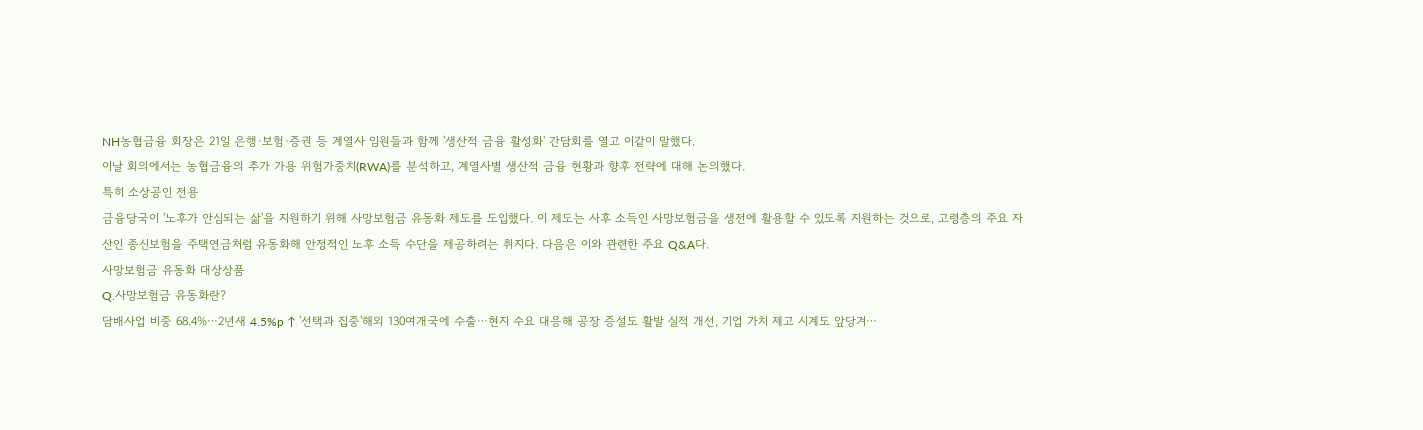NH농협금융 회장은 21일 은행·보험·증권 등 계열사 임원들과 함께 '생산적 금융 활성화' 간담회를 열고 이같이 말했다.
이날 회의에서는 농협금융의 추가 가용 위험가중치(RWA)를 분석하고, 계열사별 생산적 금융 현황과 향후 전략에 대해 논의했다.
특히 소상공인 전용
금융당국이 '노후가 안심되는 삶'을 지원하기 위해 사망보험금 유동화 제도를 도입했다. 이 제도는 사후 소득인 사망보험금을 생전에 활용할 수 있도록 지원하는 것으로, 고령층의 주요 자산인 종신보험을 주택연금처럼 유동화해 안정적인 노후 소득 수단을 제공하려는 취지다. 다음은 이와 관련한 주요 Q&A다.
사망보험금 유동화 대상상품
Q.사망보험금 유동화란?
담배사업 비중 68.4%⋯2년새 4.5%p ↑ '선택과 집중'해외 130여개국에 수출⋯현지 수요 대응해 공장 증설도 활발 실적 개선, 기업 가치 제고 시계도 앞당겨⋯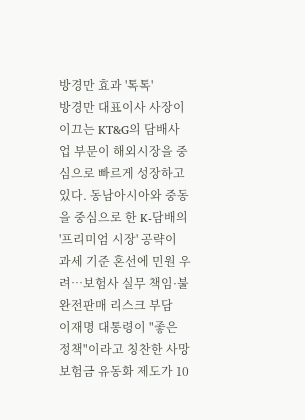방경만 효과 '톡톡'
방경만 대표이사 사장이 이끄는 KT&G의 담배사업 부문이 해외시장을 중심으로 빠르게 성장하고 있다. 동남아시아와 중동을 중심으로 한 K-담배의 '프리미엄 시장' 공략이
과세 기준 혼선에 민원 우려…보험사 실무 책임·불완전판매 리스크 부담
이재명 대통령이 "좋은 정책"이라고 칭찬한 사망보험금 유동화 제도가 10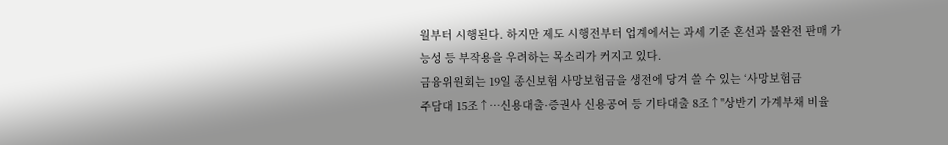월부터 시행된다. 하지만 제도 시행전부터 업계에서는 과세 기준 혼선과 불완전 판매 가능성 등 부작용을 우려하는 목소리가 커지고 있다.
금융위원회는 19일 종신보험 사망보험금을 생전에 당겨 쓸 수 있는 ‘사망보험금
주담대 15조↑…신용대출·증권사 신용공여 등 기타대출 8조↑"상반기 가계부채 비율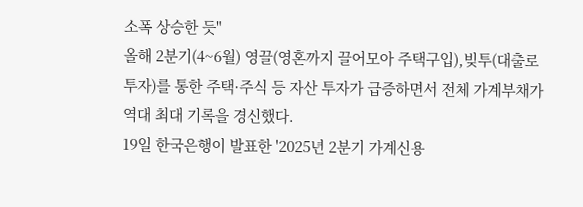소폭 상승한 듯"
올해 2분기(4~6월) 영끌(영혼까지 끌어모아 주택구입),빚투(대출로 투자)를 통한 주택·주식 등 자산 투자가 급증하면서 전체 가계부채가 역대 최대 기록을 경신했다.
19일 한국은행이 발표한 '2025년 2분기 가계신용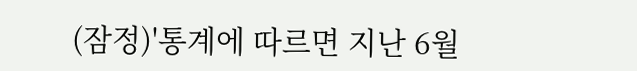(잠정)'통계에 따르면 지난 6월